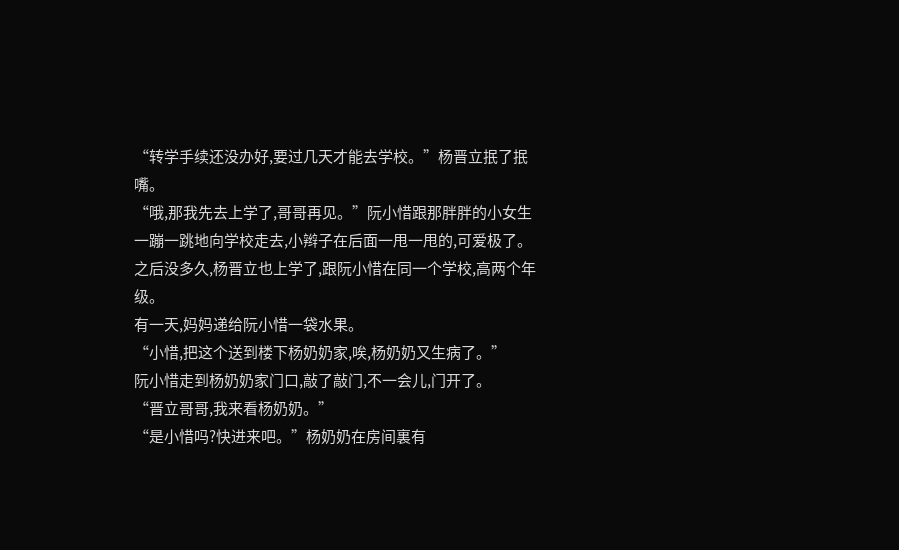“转学手续还没办好,要过几天才能去学校。”杨晋立抿了抿嘴。
“哦,那我先去上学了,哥哥再见。”阮小惜跟那胖胖的小女生一蹦一跳地向学校走去,小辫子在后面一甩一甩的,可爱极了。
之后没多久,杨晋立也上学了,跟阮小惜在同一个学校,高两个年级。
有一天,妈妈递给阮小惜一袋水果。
“小惜,把这个送到楼下杨奶奶家,唉,杨奶奶又生病了。”
阮小惜走到杨奶奶家门口,敲了敲门,不一会儿,门开了。
“晋立哥哥,我来看杨奶奶。”
“是小惜吗?快进来吧。”杨奶奶在房间裏有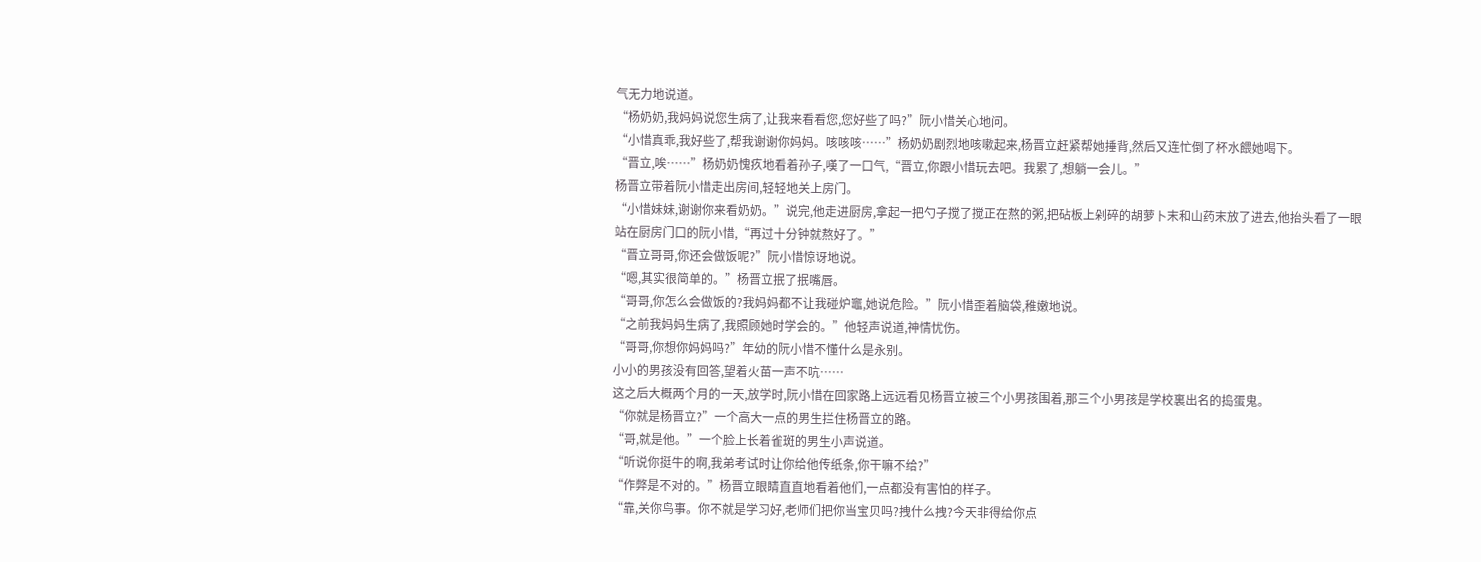气无力地说道。
“杨奶奶,我妈妈说您生病了,让我来看看您,您好些了吗?”阮小惜关心地问。
“小惜真乖,我好些了,帮我谢谢你妈妈。咳咳咳……”杨奶奶剧烈地咳嗽起来,杨晋立赶紧帮她捶背,然后又连忙倒了杯水餵她喝下。
“晋立,唉……”杨奶奶愧疚地看着孙子,嘆了一口气,“晋立,你跟小惜玩去吧。我累了,想躺一会儿。”
杨晋立带着阮小惜走出房间,轻轻地关上房门。
“小惜妹妹,谢谢你来看奶奶。”说完,他走进厨房,拿起一把勺子搅了搅正在熬的粥,把砧板上剁碎的胡萝卜末和山药末放了进去,他抬头看了一眼站在厨房门口的阮小惜,“再过十分钟就熬好了。”
“晋立哥哥,你还会做饭呢?”阮小惜惊讶地说。
“嗯,其实很简单的。”杨晋立抿了抿嘴唇。
“哥哥,你怎么会做饭的?我妈妈都不让我碰炉竈,她说危险。”阮小惜歪着脑袋,稚嫩地说。
“之前我妈妈生病了,我照顾她时学会的。”他轻声说道,神情忧伤。
“哥哥,你想你妈妈吗?”年幼的阮小惜不懂什么是永别。
小小的男孩没有回答,望着火苗一声不吭……
这之后大概两个月的一天,放学时,阮小惜在回家路上远远看见杨晋立被三个小男孩围着,那三个小男孩是学校裏出名的捣蛋鬼。
“你就是杨晋立?”一个高大一点的男生拦住杨晋立的路。
“哥,就是他。”一个脸上长着雀斑的男生小声说道。
“听说你挺牛的啊,我弟考试时让你给他传纸条,你干嘛不给?”
“作弊是不对的。”杨晋立眼睛直直地看着他们,一点都没有害怕的样子。
“靠,关你鸟事。你不就是学习好,老师们把你当宝贝吗?拽什么拽?今天非得给你点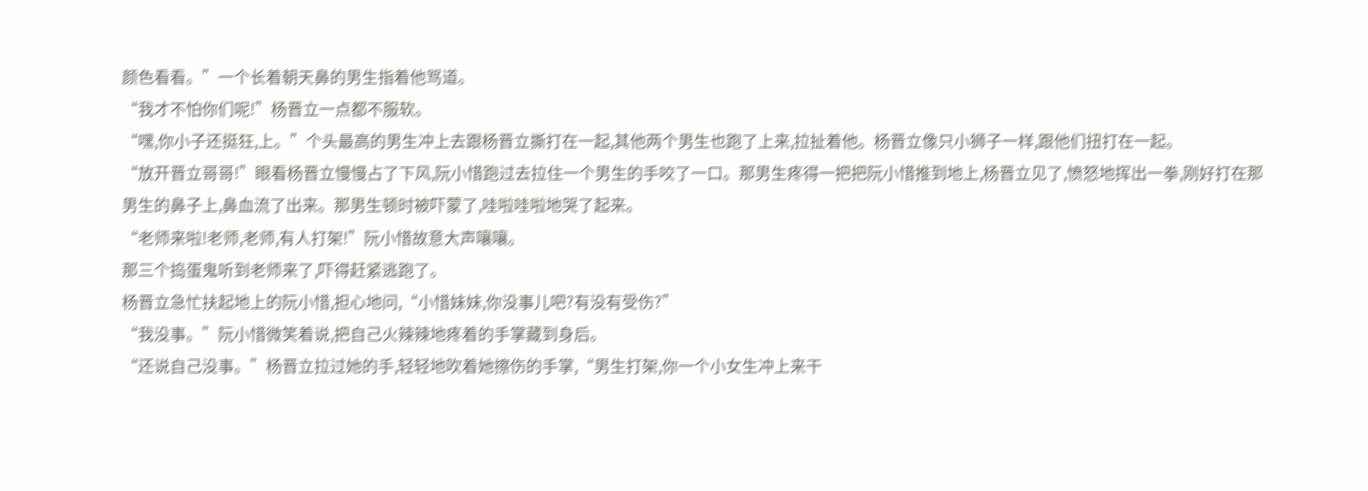颜色看看。”一个长着朝天鼻的男生指着他骂道。
“我才不怕你们呢!”杨晋立一点都不服软。
“嘿,你小子还挺狂,上。”个头最高的男生冲上去跟杨晋立撕打在一起,其他两个男生也跑了上来,拉扯着他。杨晋立像只小狮子一样,跟他们扭打在一起。
“放开晋立哥哥!”眼看杨晋立慢慢占了下风,阮小惜跑过去拉住一个男生的手咬了一口。那男生疼得一把把阮小惜推到地上,杨晋立见了,愤怒地挥出一拳,刚好打在那男生的鼻子上,鼻血流了出来。那男生顿时被吓蒙了,哇啦哇啦地哭了起来。
“老师来啦!老师,老师,有人打架!”阮小惜故意大声嚷嚷。
那三个捣蛋鬼听到老师来了,吓得赶紧逃跑了。
杨晋立急忙扶起地上的阮小惜,担心地问,“小惜妹妹,你没事儿吧?有没有受伤?”
“我没事。”阮小惜微笑着说,把自己火辣辣地疼着的手掌藏到身后。
“还说自己没事。”杨晋立拉过她的手,轻轻地吹着她擦伤的手掌,“男生打架,你一个小女生冲上来干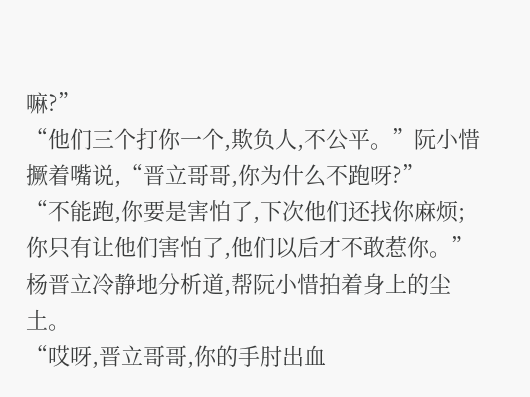嘛?”
“他们三个打你一个,欺负人,不公平。”阮小惜撅着嘴说,“晋立哥哥,你为什么不跑呀?”
“不能跑,你要是害怕了,下次他们还找你麻烦;你只有让他们害怕了,他们以后才不敢惹你。”杨晋立冷静地分析道,帮阮小惜拍着身上的尘土。
“哎呀,晋立哥哥,你的手肘出血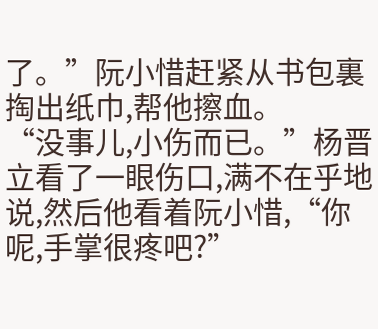了。”阮小惜赶紧从书包裏掏出纸巾,帮他擦血。
“没事儿,小伤而已。”杨晋立看了一眼伤口,满不在乎地说,然后他看着阮小惜,“你呢,手掌很疼吧?”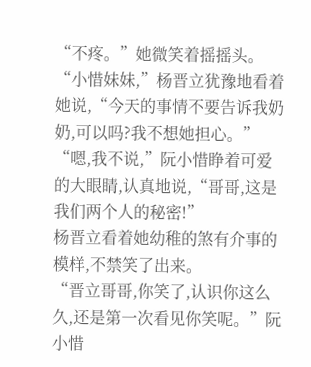“不疼。”她微笑着摇摇头。
“小惜妹妹,”杨晋立犹豫地看着她说,“今天的事情不要告诉我奶奶,可以吗?我不想她担心。”
“嗯,我不说,”阮小惜睁着可爱的大眼睛,认真地说,“哥哥,这是我们两个人的秘密!”
杨晋立看着她幼稚的煞有介事的模样,不禁笑了出来。
“晋立哥哥,你笑了,认识你这么久,还是第一次看见你笑呢。”阮小惜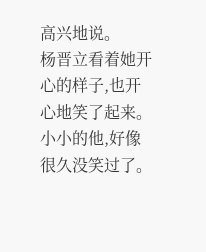高兴地说。
杨晋立看着她开心的样子,也开心地笑了起来。
小小的他,好像很久没笑过了。